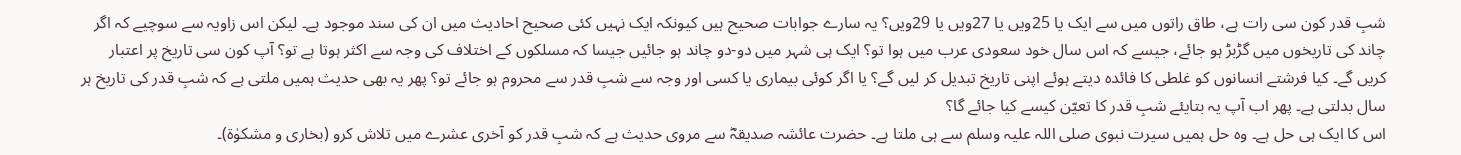شبِ قدر کون سی رات ہے، طاق راتوں میں سے ایک یا 25ویں یا 27ویں یا 29ویں؟ یہ سارے جوابات صحیح ہیں کیونکہ ایک نہیں کئی صحیح احادیث میں ان کی سند موجود ہے۔ لیکن اس زاویہ سے سوچیے کہ اگر چاند کی تاریخوں میں گڑبڑ ہو جائے، جیسے کہ اس سال خود سعودی عرب میں ہوا تو؟ ایک ہی شہر میں دو-دو چاند ہو جائیں جیسا کہ مسلکوں کے اختلاف کی وجہ سے اکثر ہوتا ہے تو؟ آپ کون سی تاریخ پر اعتبار کریں گے۔ کیا فرشتے انسانوں کو غلطی کا فائدہ دیتے ہوئے اپنی تاریخ تبدیل کر لیں گے؟ یا اگر کوئی بیماری یا کسی اور وجہ سے شبِ قدر سے محروم ہو جائے تو؟ پھر یہ بھی حدیث ہمیں ملتی ہے کہ شبِ قدر کی تاریخ ہر سال بدلتی ہے۔ پھر اب آپ یہ بتایئے شبِ قدر کا تعیّن کیسے کیا جائے گا؟
اس کا ایک ہی حل ہے۔ وہ حل ہمیں سیرت نبوی صلی اللہ علیہ وسلم سے ہی ملتا ہے۔ حضرت عائشہ صدیقہؓ سے مروی حدیث ہے کہ شبِ قدر کو آخری عشرے میں تلاش کرو (بخاری و مشکوٰۃ)۔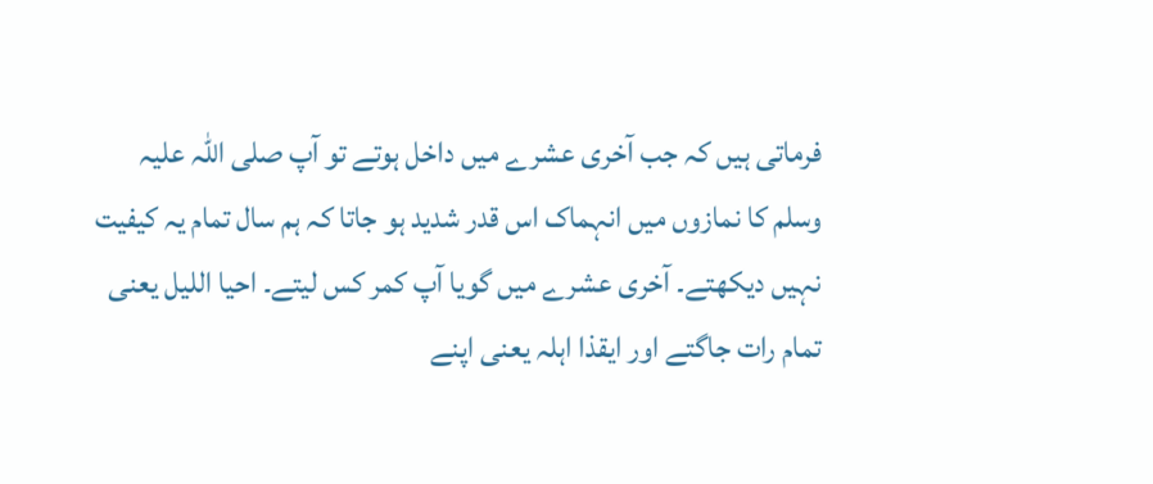فرماتی ہیں کہ جب آخری عشرے میں داخل ہوتے تو آپ صلی اللہ علیہ وسلم کا نمازوں میں انہماک اس قدر شدید ہو جاتا کہ ہم سال تمام یہ کیفیت نہیں دیکھتے۔ آخری عشرے میں گویا آپ کمر کس لیتے۔ احیا اللیل یعنی تمام رات جاگتے اور ایقذا اہلہ یعنی اپنے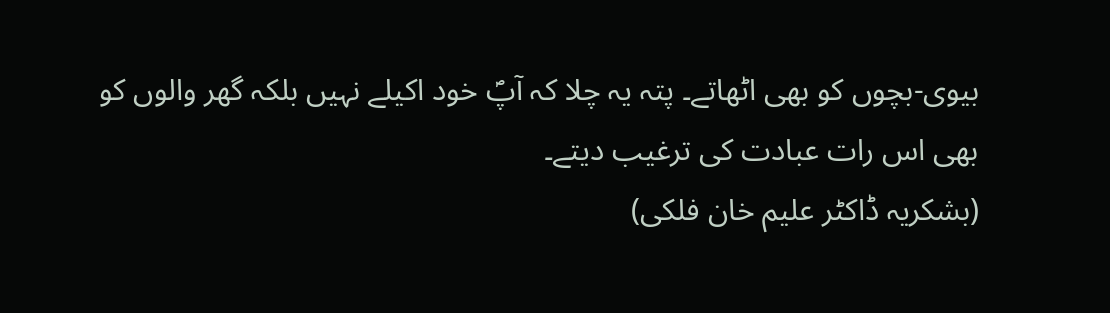بیوی-بچوں کو بھی اٹھاتے۔ پتہ یہ چلا کہ آپؐ خود اکیلے نہیں بلکہ گھر والوں کو بھی اس رات عبادت کی ترغیب دیتے۔
(بشکریہ ڈاکٹر علیم خان فلکی)